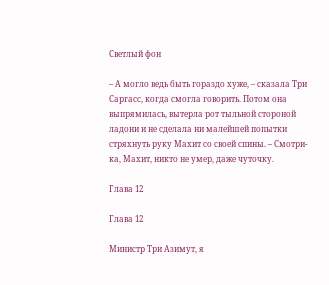Светлый фон

– А могло ведь быть гораздо хуже, – сказала Три Саргасс, когда смогла говорить. Потом она выпрямилась, вытерла рот тыльной стороной ладони и не сделала ни малейшей попытки стряхнуть руку Махит со своей спины. – Смотри-ка, Махит, никто не умер, даже чуточку.

Глава 12

Глава 12

Министр Три Азимут, я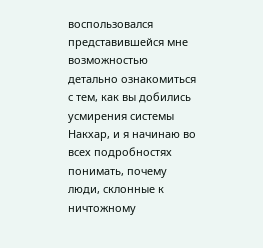воспользовался представившейся мне возможностью детально ознакомиться с тем, как вы добились усмирения системы Накхар, и я начинаю во всех подробностях понимать, почему люди, склонные к ничтожному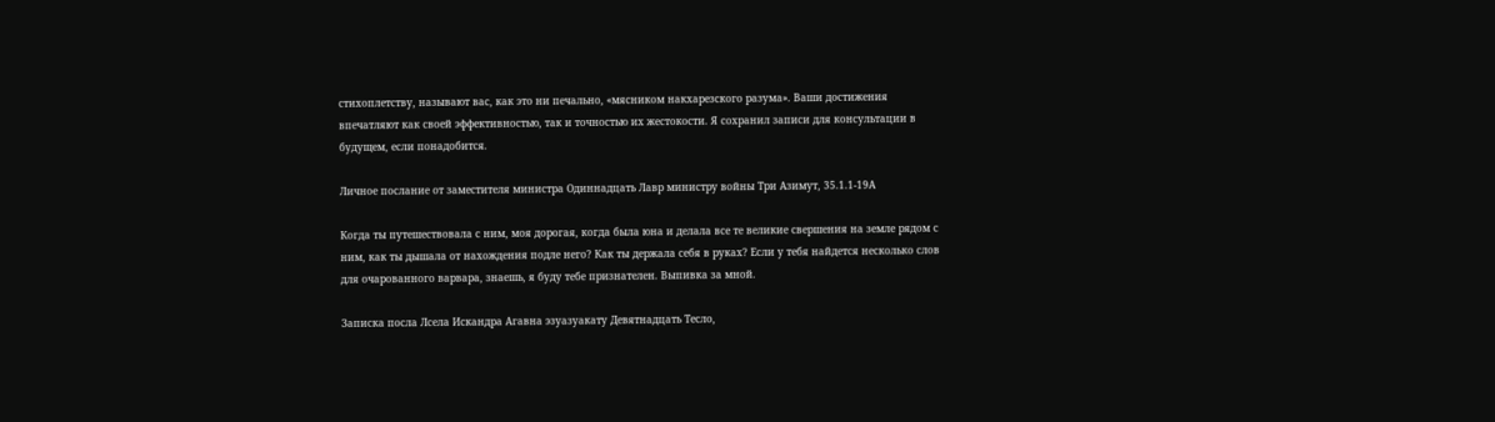стихоплетству, называют вас, как это ни печально, «мясником накхарезского разума». Ваши достижения впечатляют как своей эффективностью, так и точностью их жестокости. Я сохранил записи для консультации в будущем, если понадобится.

Личное послание от заместителя министра Одиннадцать Лавр министру войны Три Азимут, 35.1.1-19А

Когда ты путешествовала с ним, моя дорогая, когда была юна и делала все те великие свершения на земле рядом с ним, как ты дышала от нахождения подле него? Как ты держала себя в руках? Если у тебя найдется несколько слов для очарованного варвара, знаешь, я буду тебе признателен. Выпивка за мной.

Записка посла Лсела Искандра Агавна эзуазуакату Девятнадцать Тесло,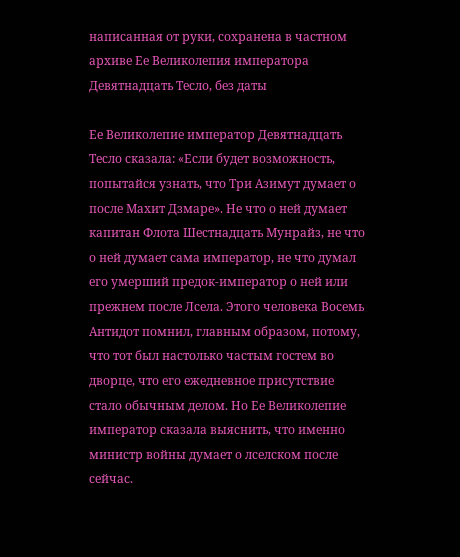написанная от руки, сохранена в частном архиве Ее Великолепия императора Девятнадцать Тесло, без даты

Ее Великолепие император Девятнадцать Тесло сказала: «Если будет возможность, попытайся узнать, что Три Азимут думает о после Махит Дзмаре». Не что о ней думает капитан Флота Шестнадцать Мунрайз, не что о ней думает сама император, не что думал его умерший предок-император о ней или прежнем после Лсела. Этого человека Восемь Антидот помнил, главным образом, потому, что тот был настолько частым гостем во дворце, что его ежедневное присутствие стало обычным делом. Но Ее Великолепие император сказала выяснить, что именно министр войны думает о лселском после сейчас.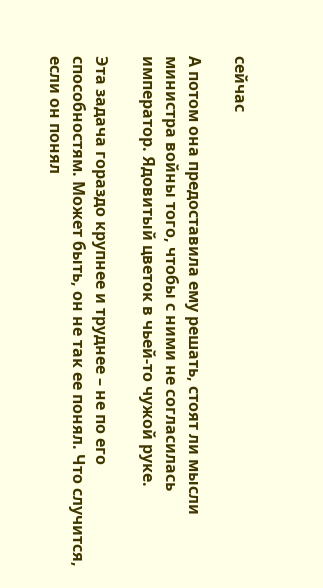сейчас

А потом она предоставила ему решать, стоят ли мысли министра войны того, чтобы с ними не согласилась император. Ядовитый цветок в чьей-то чужой руке.

Эта задача гораздо крупнее и труднее – не по его способностям. Может быть, он не так ее понял. Что случится, если он понял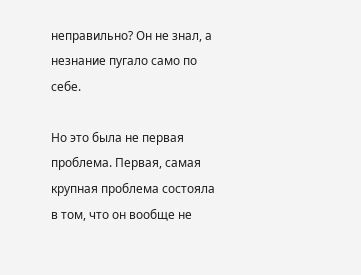неправильно? Он не знал, а незнание пугало само по себе.

Но это была не первая проблема. Первая, самая крупная проблема состояла в том, что он вообще не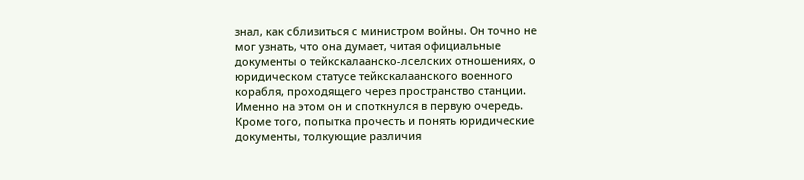знал, как сблизиться с министром войны. Он точно не мог узнать, что она думает, читая официальные документы о тейкскалаанско-лселских отношениях, о юридическом статусе тейкскалаанского военного корабля, проходящего через пространство станции. Именно на этом он и споткнулся в первую очередь. Кроме того, попытка прочесть и понять юридические документы, толкующие различия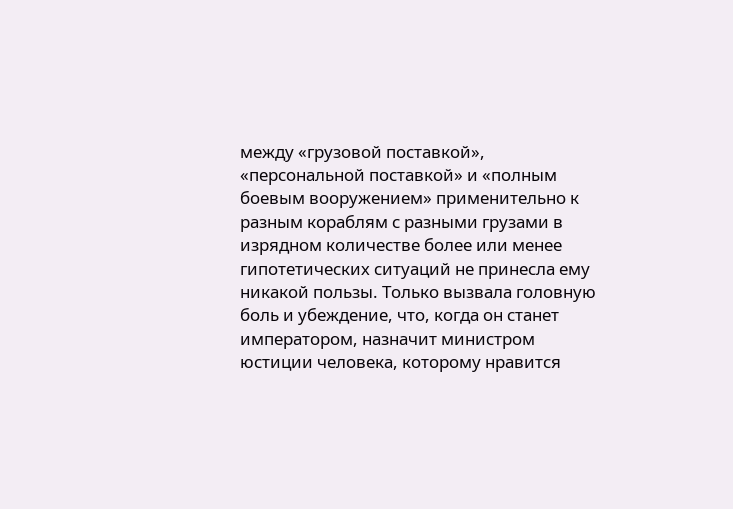между «грузовой поставкой», «персональной поставкой» и «полным боевым вооружением» применительно к разным кораблям с разными грузами в изрядном количестве более или менее гипотетических ситуаций не принесла ему никакой пользы. Только вызвала головную боль и убеждение, что, когда он станет императором, назначит министром юстиции человека, которому нравится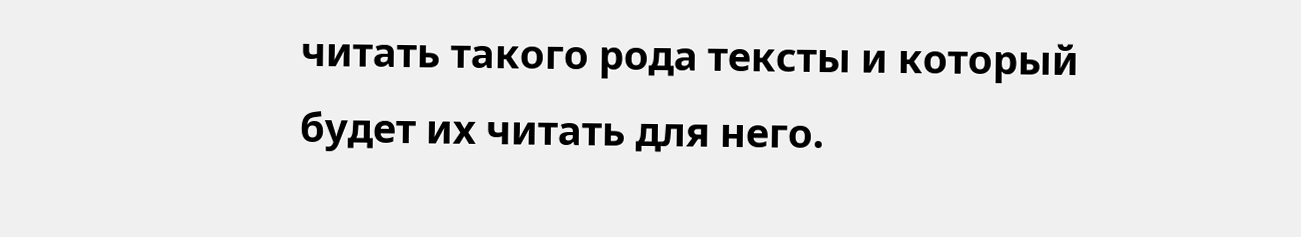читать такого рода тексты и который будет их читать для него.